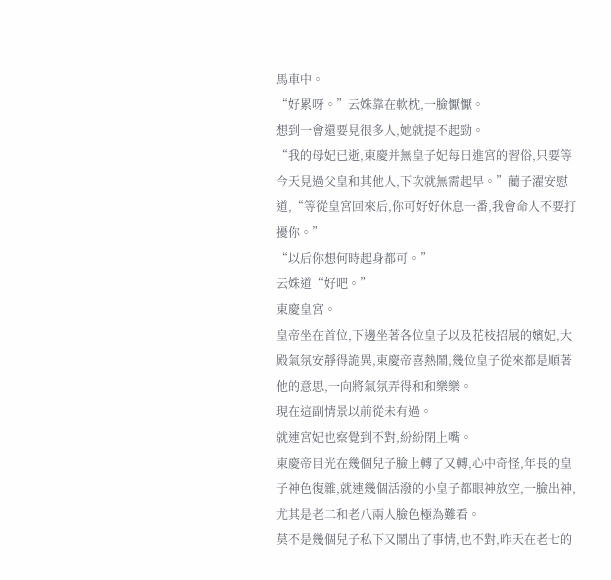馬車中。
“好累呀。”云姝靠在軟枕,一臉懨懨。
想到一會還要見很多人,她就提不起勁。
“我的母妃已逝,東慶并無皇子妃每日進宮的習俗,只要等今天見過父皇和其他人,下次就無需起早。”藺子濯安慰道,“等從皇宮回來后,你可好好休息一番,我會命人不要打擾你。”
“以后你想何時起身都可。”
云姝道“好吧。”
東慶皇宮。
皇帝坐在首位,下邊坐著各位皇子以及花枝招展的嬪妃,大殿氣氛安靜得詭異,東慶帝喜熱鬧,幾位皇子從來都是順著他的意思,一向將氣氛弄得和和樂樂。
現在這副情景以前從未有過。
就連宮妃也察覺到不對,紛紛閉上嘴。
東慶帝目光在幾個兒子臉上轉了又轉,心中奇怪,年長的皇子神色復雜,就連幾個活潑的小皇子都眼神放空,一臉出神,尤其是老二和老八兩人臉色極為難看。
莫不是幾個兒子私下又鬧出了事情,也不對,昨天在老七的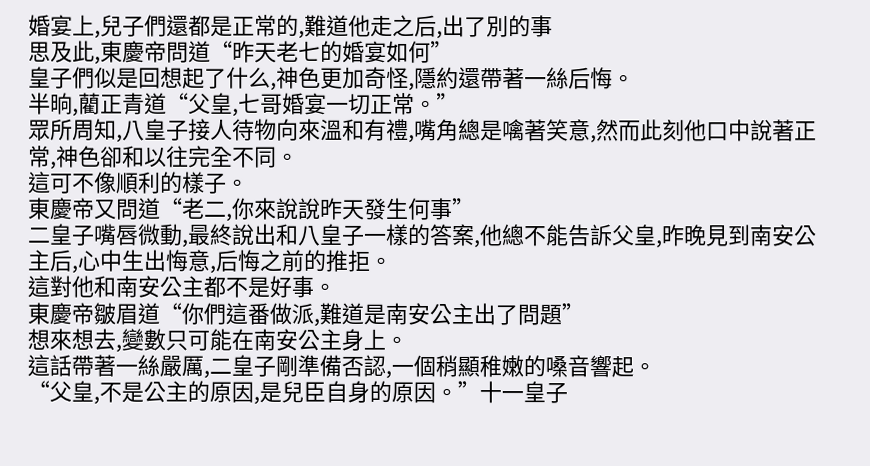婚宴上,兒子們還都是正常的,難道他走之后,出了別的事
思及此,東慶帝問道“昨天老七的婚宴如何”
皇子們似是回想起了什么,神色更加奇怪,隱約還帶著一絲后悔。
半晌,藺正青道“父皇,七哥婚宴一切正常。”
眾所周知,八皇子接人待物向來溫和有禮,嘴角總是噙著笑意,然而此刻他口中說著正常,神色卻和以往完全不同。
這可不像順利的樣子。
東慶帝又問道“老二,你來說說昨天發生何事”
二皇子嘴唇微動,最終說出和八皇子一樣的答案,他總不能告訴父皇,昨晚見到南安公主后,心中生出悔意,后悔之前的推拒。
這對他和南安公主都不是好事。
東慶帝皺眉道“你們這番做派,難道是南安公主出了問題”
想來想去,變數只可能在南安公主身上。
這話帶著一絲嚴厲,二皇子剛準備否認,一個稍顯稚嫩的嗓音響起。
“父皇,不是公主的原因,是兒臣自身的原因。”十一皇子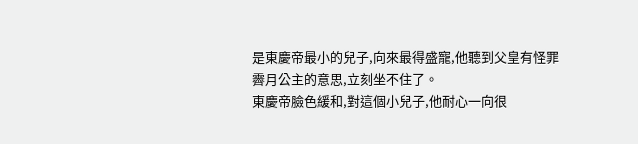是東慶帝最小的兒子,向來最得盛寵,他聽到父皇有怪罪霽月公主的意思,立刻坐不住了。
東慶帝臉色緩和,對這個小兒子,他耐心一向很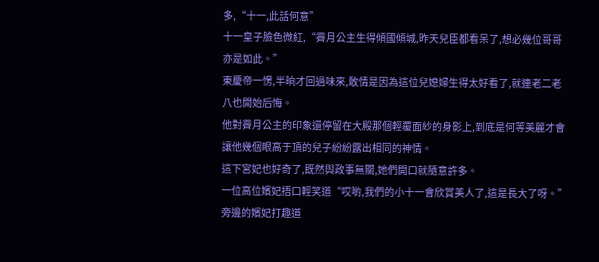多,“十一,此話何意”
十一皇子臉色微紅,“霽月公主生得傾國傾城,昨天兒臣都看呆了,想必幾位哥哥亦是如此。”
東慶帝一愣,半晌才回過味來,敢情是因為這位兒媳婦生得太好看了,就連老二老八也開始后悔。
他對霽月公主的印象還停留在大殿那個輕覆面紗的身影上,到底是何等美麗才會讓他幾個眼高于頂的兒子紛紛露出相同的神情。
這下宮妃也好奇了,既然與政事無關,她們開口就隨意許多。
一位高位嬪妃捂口輕笑道“哎喲,我們的小十一會欣賞美人了,這是長大了呀。”
旁邊的嬪妃打趣道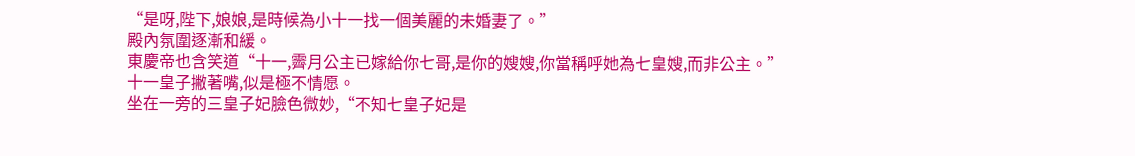“是呀,陛下,娘娘,是時候為小十一找一個美麗的未婚妻了。”
殿內氛圍逐漸和緩。
東慶帝也含笑道“十一,霽月公主已嫁給你七哥,是你的嫂嫂,你當稱呼她為七皇嫂,而非公主。”
十一皇子撇著嘴,似是極不情愿。
坐在一旁的三皇子妃臉色微妙,“不知七皇子妃是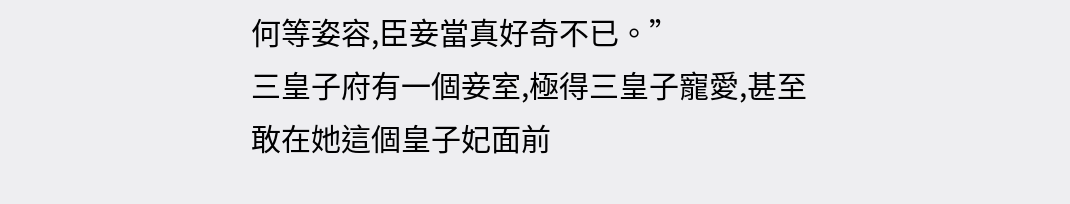何等姿容,臣妾當真好奇不已。”
三皇子府有一個妾室,極得三皇子寵愛,甚至敢在她這個皇子妃面前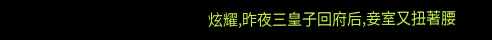炫耀,昨夜三皇子回府后,妾室又扭著腰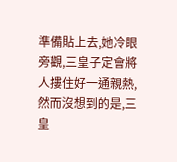準備貼上去,她冷眼旁觀,三皇子定會將人摟住好一通親熱,然而沒想到的是,三皇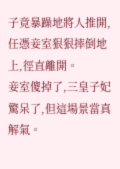子竟暴躁地將人推開,任憑妾室狠狠摔倒地上,徑直離開。
妾室傻掉了,三皇子妃驚呆了,但這場景當真解氣。